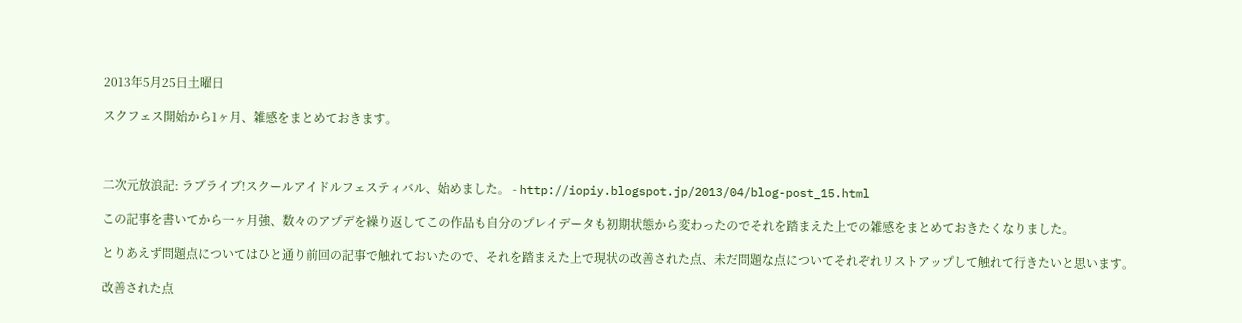2013年5月25日土曜日

スクフェス開始から1ヶ月、雑感をまとめておきます。



二次元放浪記: ラブライブ!スクールアイドルフェスティバル、始めました。 - http://iopiy.blogspot.jp/2013/04/blog-post_15.html

この記事を書いてから一ヶ月強、数々のアプデを繰り返してこの作品も自分のプレイデータも初期状態から変わったのでそれを踏まえた上での雑感をまとめておきたくなりました。

とりあえず問題点についてはひと通り前回の記事で触れておいたので、それを踏まえた上で現状の改善された点、未だ問題な点についてそれぞれリストアップして触れて行きたいと思います。

改善された点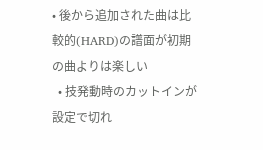• 後から追加された曲は比較的(HARD)の譜面が初期の曲よりは楽しい
  • 技発動時のカットインが設定で切れ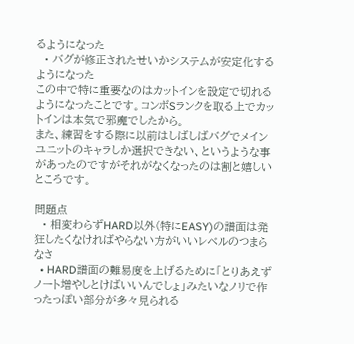るようになった
  • バグが修正されたせいかシステムが安定化するようになった
この中で特に重要なのはカットインを設定で切れるようになったことです。コンボSランクを取る上でカットインは本気で邪魔でしたから。
また、練習をする際に以前はしばしばバグでメインユニットのキャラしか選択できない、というような事があったのですがそれがなくなったのは割と嬉しいところです。

問題点
  • 相変わらずHARD以外(特にEASY)の譜面は発狂したくなければやらない方がいいレベルのつまらなさ
  • HARD譜面の難易度を上げるために「とりあえずノート増やしとけばいいんでしょ」みたいなノリで作ったっぽい部分が多々見られる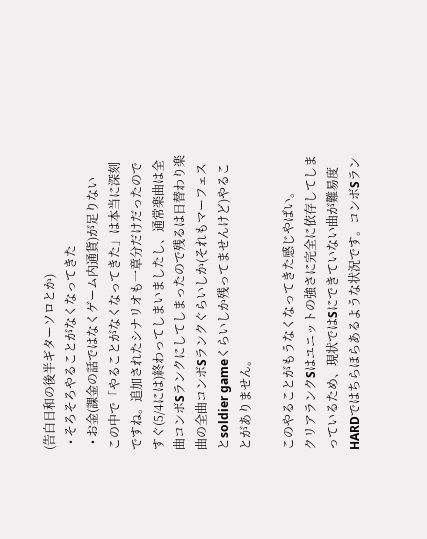(告白日和の後半ギターソロとか)
  • そろそろやることがなくなってきた
  • お金(課金の話ではなくゲーム内通貨)が足りない
この中で「やることがなくなってきた」は本当に深刻ですね。追加されたシナリオも一章分だけだったのですぐ(5/4には)終わってしまいましたし、通常楽曲は全曲コンボSランクにしてしまったので残るは日替わり楽曲の全曲コンボSランクぐらいしか(それもマーフェスとsoldier gameくらいしか残ってませんけど)やることがありません。

このやることがもうなくなってきた感じやばい。
クリアランクSはユニットの強さに完全に依存してしまっているため、現状ではSにできていない曲が難易度HARDではちらほらあるような状況です。コンボSラン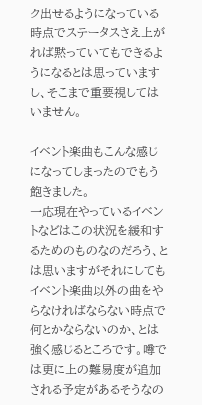ク出せるようになっている時点でステータスさえ上がれば黙っていてもできるようになるとは思っていますし、そこまで重要視してはいません。

イベント楽曲もこんな感じになってしまったのでもう飽きました。
一応現在やっているイベントなどはこの状況を緩和するためのものなのだろう、とは思いますがそれにしてもイベント楽曲以外の曲をやらなければならない時点で何とかならないのか、とは強く感じるところです。噂では更に上の難易度が追加される予定があるそうなの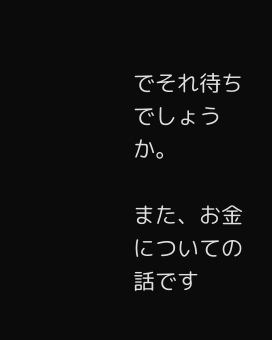でそれ待ちでしょうか。

また、お金についての話です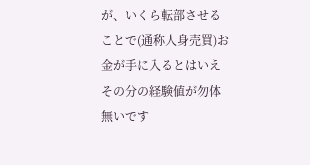が、いくら転部させることで(通称人身売買)お金が手に入るとはいえその分の経験値が勿体無いです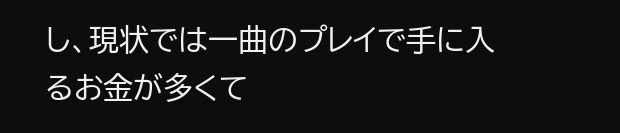し、現状では一曲のプレイで手に入るお金が多くて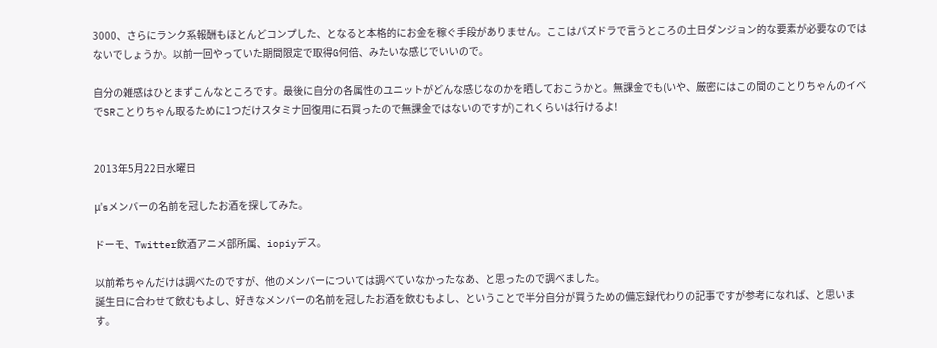3000、さらにランク系報酬もほとんどコンプした、となると本格的にお金を稼ぐ手段がありません。ここはパズドラで言うところの土日ダンジョン的な要素が必要なのではないでしょうか。以前一回やっていた期間限定で取得G何倍、みたいな感じでいいので。

自分の雑感はひとまずこんなところです。最後に自分の各属性のユニットがどんな感じなのかを晒しておこうかと。無課金でも(いや、厳密にはこの間のことりちゃんのイベでSRことりちゃん取るために1つだけスタミナ回復用に石買ったので無課金ではないのですが)これくらいは行けるよ!


2013年5月22日水曜日

μ'sメンバーの名前を冠したお酒を探してみた。

ドーモ、Twitter飲酒アニメ部所属、iopiyデス。

以前希ちゃんだけは調べたのですが、他のメンバーについては調べていなかったなあ、と思ったので調べました。
誕生日に合わせて飲むもよし、好きなメンバーの名前を冠したお酒を飲むもよし、ということで半分自分が買うための備忘録代わりの記事ですが参考になれば、と思います。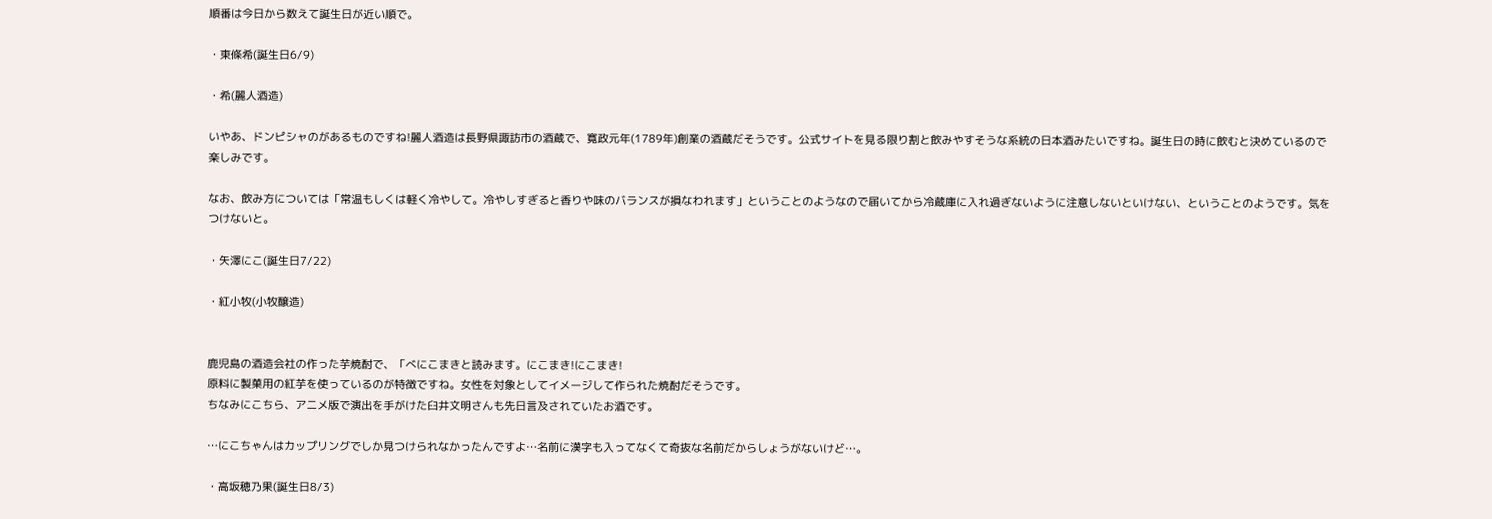順番は今日から数えて誕生日が近い順で。

・東條希(誕生日6/9)

・希(麗人酒造)

いやあ、ドンピシャのがあるものですね!麗人酒造は長野県諏訪市の酒蔵で、寛政元年(1789年)創業の酒蔵だそうです。公式サイトを見る限り割と飲みやすそうな系統の日本酒みたいですね。誕生日の時に飲むと決めているので楽しみです。

なお、飲み方については「常温もしくは軽く冷やして。冷やしすぎると香りや味のバランスが損なわれます」ということのようなので届いてから冷蔵庫に入れ過ぎないように注意しないといけない、ということのようです。気をつけないと。

・矢澤にこ(誕生日7/22)

・紅小牧(小牧醸造)


鹿児島の酒造会社の作った芋焼酎で、「べにこまきと読みます。にこまき!にこまき!
原料に製菓用の紅芋を使っているのが特徴ですね。女性を対象としてイメージして作られた焼酎だそうです。
ちなみにこちら、アニメ版で演出を手がけた臼井文明さんも先日言及されていたお酒です。

…にこちゃんはカップリングでしか見つけられなかったんですよ…名前に漢字も入ってなくて奇抜な名前だからしょうがないけど…。

・高坂穂乃果(誕生日8/3)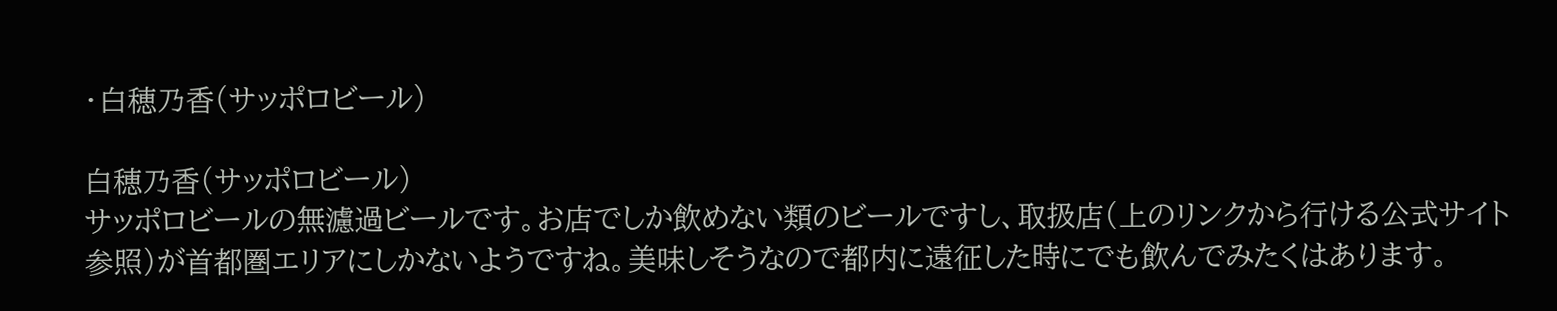・白穂乃香(サッポロビール)

白穂乃香(サッポロビール)
サッポロビールの無濾過ビールです。お店でしか飲めない類のビールですし、取扱店(上のリンクから行ける公式サイト参照)が首都圏エリアにしかないようですね。美味しそうなので都内に遠征した時にでも飲んでみたくはあります。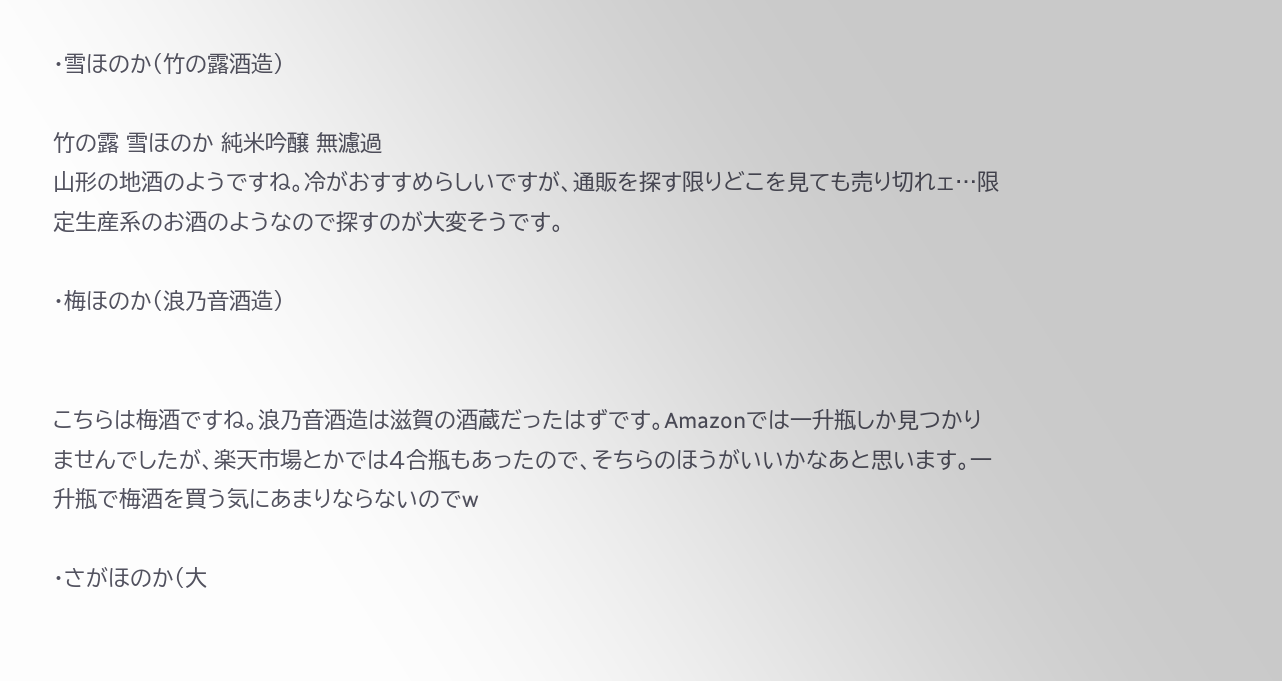・雪ほのか(竹の露酒造)

竹の露 雪ほのか 純米吟醸 無濾過
山形の地酒のようですね。冷がおすすめらしいですが、通販を探す限りどこを見ても売り切れェ…限定生産系のお酒のようなので探すのが大変そうです。

・梅ほのか(浪乃音酒造)


こちらは梅酒ですね。浪乃音酒造は滋賀の酒蔵だったはずです。Amazonでは一升瓶しか見つかりませんでしたが、楽天市場とかでは4合瓶もあったので、そちらのほうがいいかなあと思います。一升瓶で梅酒を買う気にあまりならないのでw

・さがほのか(大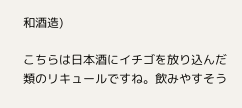和酒造)

こちらは日本酒にイチゴを放り込んだ類のリキュールですね。飲みやすそう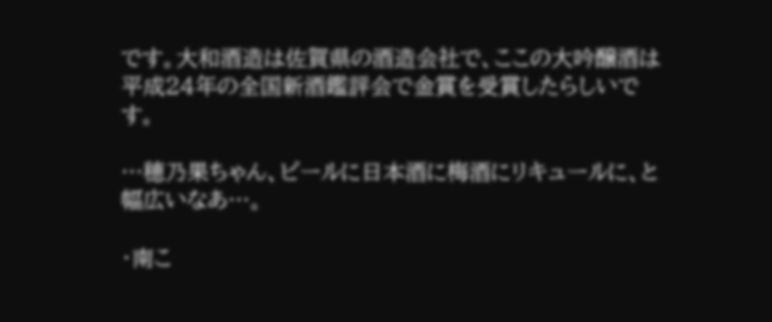です。大和酒造は佐賀県の酒造会社で、ここの大吟醸酒は平成24年の全国新酒鑑評会で金賞を受賞したらしいです。

…穂乃果ちゃん、ビールに日本酒に梅酒にリキュールに、と幅広いなあ…。

・南こ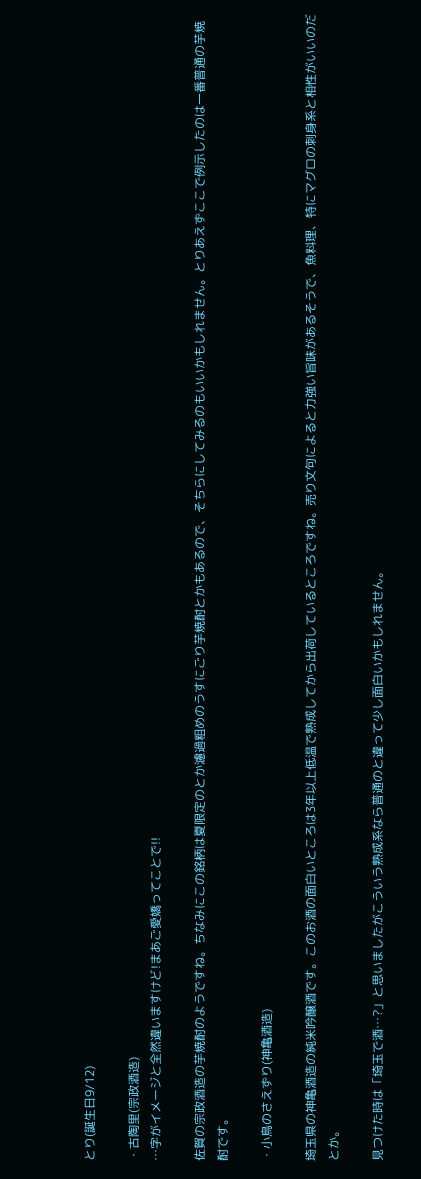とり(誕生日9/12)

・古陶里(宗政酒造)
…字がイメージと全然違いますけど!まあご愛嬌ってことで!!

佐賀の宗政酒造の芋焼酎のようですね。ちなみにこの銘柄は夏限定のとか濾過粗めのうすにごり芋焼酎とかもあるので、そちらにしてみるのもいいかもしれません。とりあえずここで例示したのは一番普通の芋焼酎です。

・小鳥のさえずり(神亀酒造)

埼玉県の神亀酒造の純米吟醸酒です。このお酒の面白いところは3年以上低温で熟成してから出荷しているところですね。売り文句によると力強い旨味があるそうで、魚料理、特にマグロの刺身系と相性がいいのだとか。

見つけた時は「埼玉で酒…?」と思いましたがこういう熟成系なら普通のと違って少し面白いかもしれません。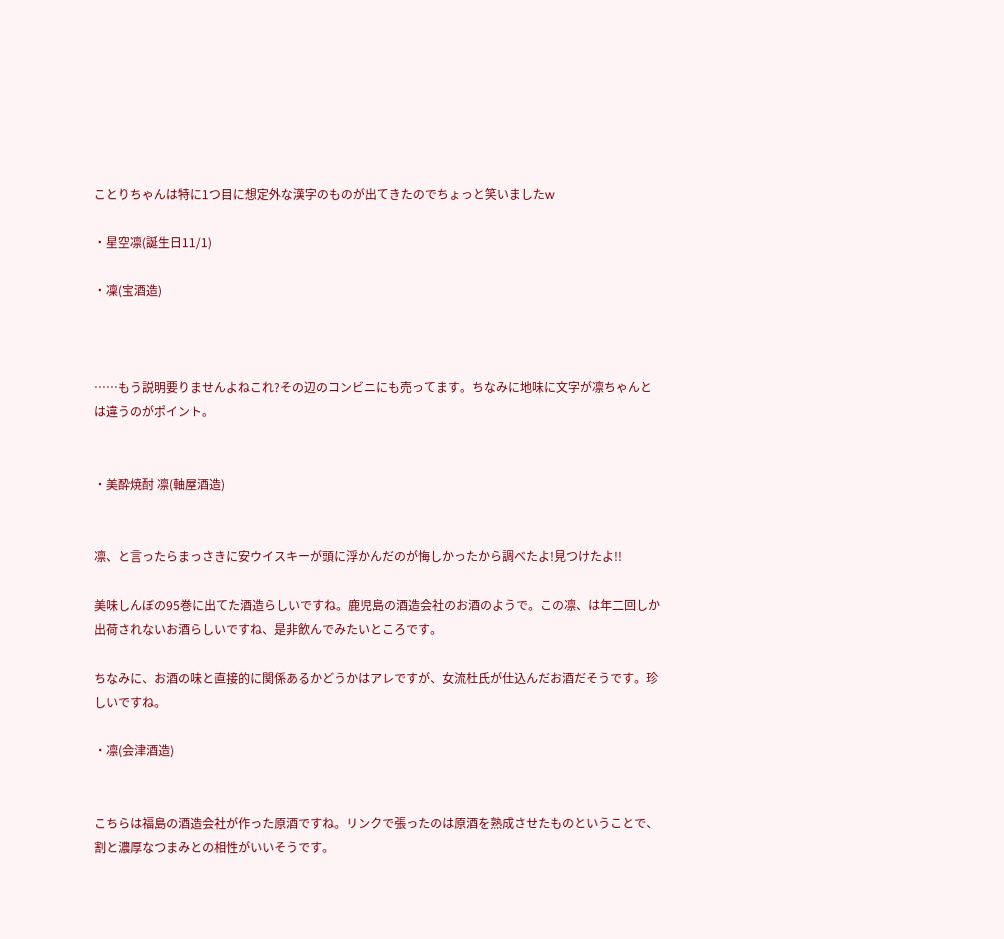ことりちゃんは特に1つ目に想定外な漢字のものが出てきたのでちょっと笑いましたw

・星空凛(誕生日11/1)

・凜(宝酒造)



……もう説明要りませんよねこれ?その辺のコンビニにも売ってます。ちなみに地味に文字が凛ちゃんとは違うのがポイント。


・美酔焼酎 凛(軸屋酒造)


凛、と言ったらまっさきに安ウイスキーが頭に浮かんだのが悔しかったから調べたよ!見つけたよ!!

美味しんぼの95巻に出てた酒造らしいですね。鹿児島の酒造会社のお酒のようで。この凛、は年二回しか出荷されないお酒らしいですね、是非飲んでみたいところです。

ちなみに、お酒の味と直接的に関係あるかどうかはアレですが、女流杜氏が仕込んだお酒だそうです。珍しいですね。

・凛(会津酒造)


こちらは福島の酒造会社が作った原酒ですね。リンクで張ったのは原酒を熟成させたものということで、割と濃厚なつまみとの相性がいいそうです。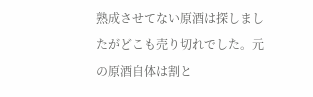熟成させてない原酒は探しましたがどこも売り切れでした。元の原酒自体は割と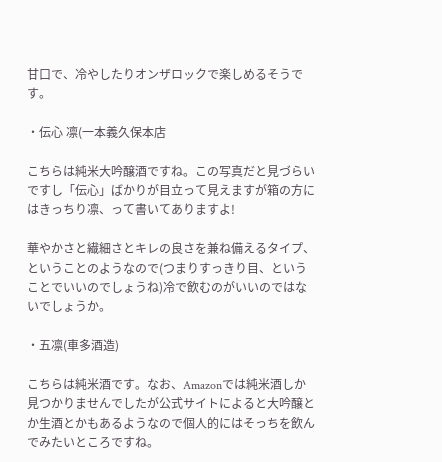甘口で、冷やしたりオンザロックで楽しめるそうです。

・伝心 凛(一本義久保本店

こちらは純米大吟醸酒ですね。この写真だと見づらいですし「伝心」ばかりが目立って見えますが箱の方にはきっちり凛、って書いてありますよ!

華やかさと繊細さとキレの良さを兼ね備えるタイプ、ということのようなので(つまりすっきり目、ということでいいのでしょうね)冷で飲むのがいいのではないでしょうか。

・五凛(車多酒造)

こちらは純米酒です。なお、Amazonでは純米酒しか見つかりませんでしたが公式サイトによると大吟醸とか生酒とかもあるようなので個人的にはそっちを飲んでみたいところですね。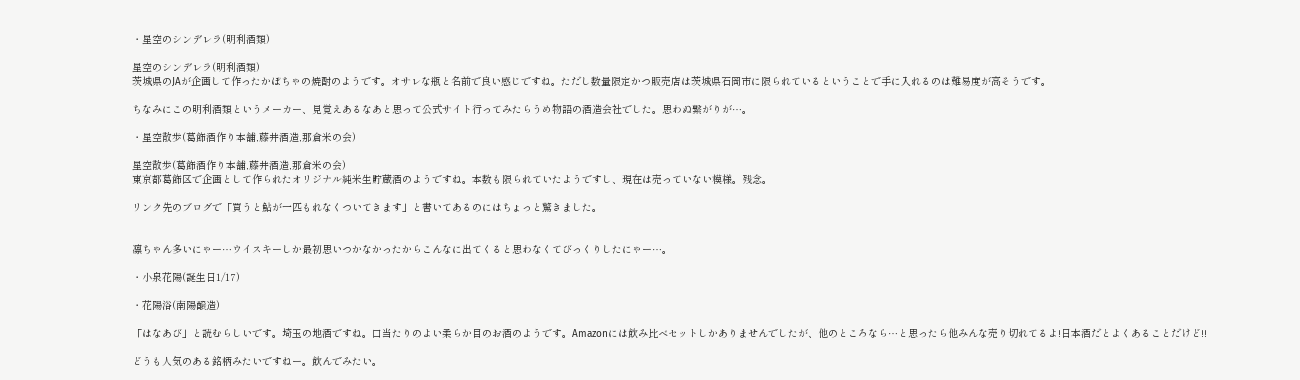・星空のシンデレラ(明利酒類)

星空のシンデレラ(明利酒類)
茨城県のJAが企画して作ったかぼちゃの焼酎のようです。オサレな瓶と名前で良い感じですね。ただし数量限定かつ販売店は茨城県石岡市に限られているということで手に入れるのは難易度が高そうです。

ちなみにこの明利酒類というメーカー、見覚えあるなあと思って公式サイト行ってみたらうめ物語の酒造会社でした。思わぬ繋がりが…。

・星空散歩(葛飾酒作り本舗,藤井酒造,那倉米の会)

星空散歩(葛飾酒作り本舗,藤井酒造,那倉米の会)
東京都葛飾区で企画として作られたオリジナル純米生貯蔵酒のようですね。本数も限られていたようですし、現在は売っていない模様。残念。

リンク先のブログで「買うと鮎が一匹もれなくついてきます」と書いてあるのにはちょっと驚きました。


凛ちゃん多いにゃー…ウイスキーしか最初思いつかなかったからこんなに出てくると思わなくてびっくりしたにゃー…。

・小泉花陽(誕生日1/17)

・花陽浴(南陽醸造)

「はなあび」と読むらしいです。埼玉の地酒ですね。口当たりのよい柔らか目のお酒のようです。Amazonには飲み比べセットしかありませんでしたが、他のところなら…と思ったら他みんな売り切れてるよ!日本酒だとよくあることだけど!!

どうも人気のある銘柄みたいですねー。飲んでみたい。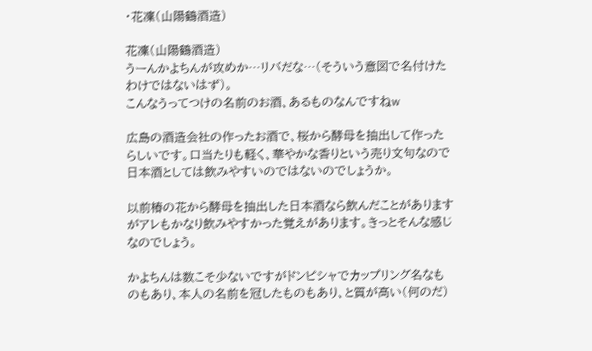・花凜(山陽鶴酒造)

花凜(山陽鶴酒造)
うーんかよちんが攻めか…リバだな…(そういう意図で名付けたわけではないはず)。
こんなうってつけの名前のお酒、あるものなんですねw

広島の酒造会社の作ったお酒で、桜から酵母を抽出して作ったらしいです。口当たりも軽く、華やかな香りという売り文句なので日本酒としては飲みやすいのではないのでしょうか。

以前椿の花から酵母を抽出した日本酒なら飲んだことがありますがアレもかなり飲みやすかった覚えがあります。きっとそんな感じなのでしょう。

かよちんは数こそ少ないですがドンピシャでカップリング名なものもあり、本人の名前を冠したものもあり、と質が高い(何のだ)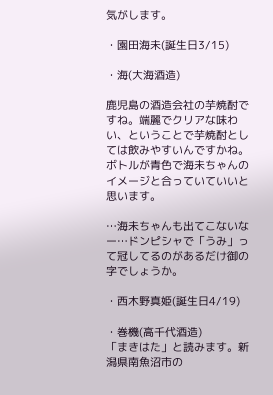気がします。

・園田海未(誕生日3/15)

・海(大海酒造)

鹿児島の酒造会社の芋焼酎ですね。端麗でクリアな味わい、ということで芋焼酎としては飲みやすいんですかね。ボトルが青色で海未ちゃんのイメージと合っていていいと思います。

…海未ちゃんも出てこないなー…ドンピシャで「うみ」って冠してるのがあるだけ御の字でしょうか。

・西木野真姫(誕生日4/19)

・巻機(高千代酒造)
「まきはた」と読みます。新潟県南魚沼市の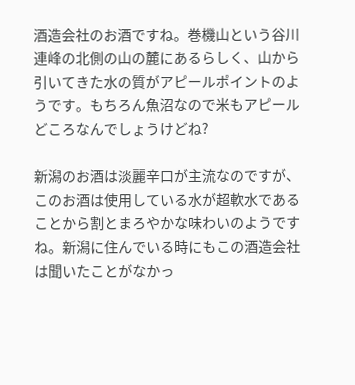酒造会社のお酒ですね。巻機山という谷川連峰の北側の山の麓にあるらしく、山から引いてきた水の質がアピールポイントのようです。もちろん魚沼なので米もアピールどころなんでしょうけどね?

新潟のお酒は淡麗辛口が主流なのですが、このお酒は使用している水が超軟水であることから割とまろやかな味わいのようですね。新潟に住んでいる時にもこの酒造会社は聞いたことがなかっ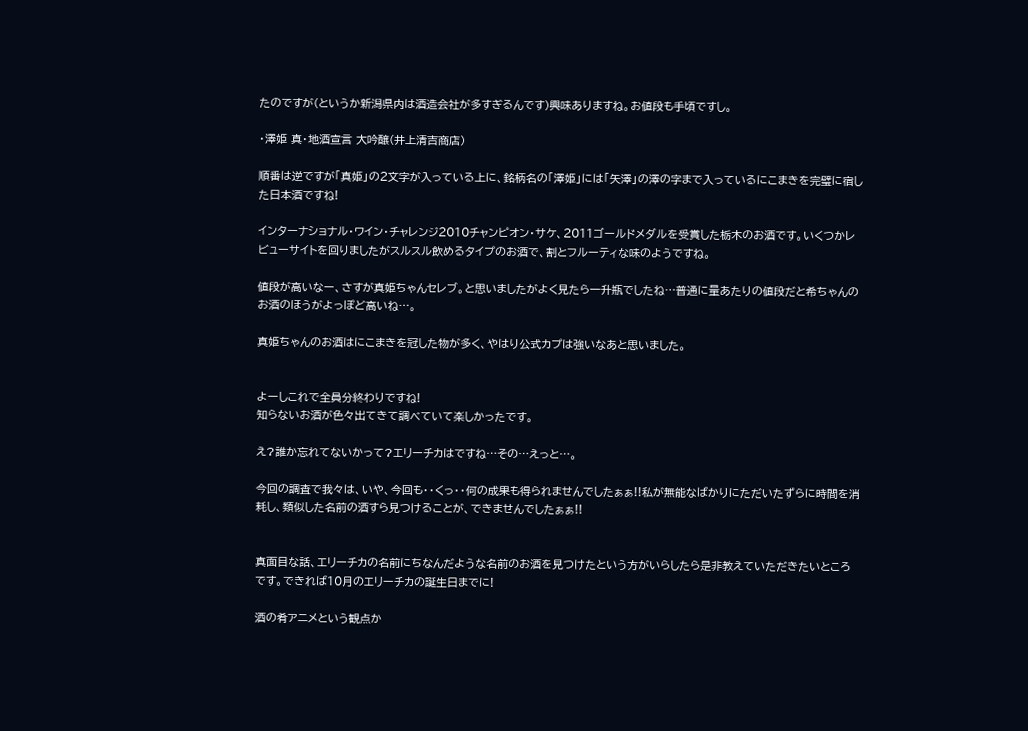たのですが(というか新潟県内は酒造会社が多すぎるんです)興味ありますね。お値段も手頃ですし。

・澤姫 真・地酒宣言 大吟醸(井上清吉商店)

順番は逆ですが「真姫」の2文字が入っている上に、銘柄名の「澤姫」には「矢澤」の澤の字まで入っているにこまきを完璧に宿した日本酒ですね!

インターナショナル・ワイン・チャレンジ2010チャンピオン・サケ、2011ゴールドメダルを受賞した栃木のお酒です。いくつかレビューサイトを回りましたがスルスル飲めるタイプのお酒で、割とフルーティな味のようですね。

値段が高いなー、さすが真姫ちゃんセレブ。と思いましたがよく見たら一升瓶でしたね…普通に量あたりの値段だと希ちゃんのお酒のほうがよっぽど高いね…。

真姫ちゃんのお酒はにこまきを冠した物が多く、やはり公式カプは強いなあと思いました。


よーしこれで全員分終わりですね!
知らないお酒が色々出てきて調べていて楽しかったです。

え?誰か忘れてないかって?エリーチカはですね…その…えっと…。

今回の調査で我々は、いや、今回も・・くっ・・何の成果も得られませんでしたぁぁ!!私が無能なばかりにただいたずらに時間を消耗し、類似した名前の酒すら見つけることが、できませんでしたぁぁ!!


真面目な話、エリーチカの名前にちなんだような名前のお酒を見つけたという方がいらしたら是非教えていただきたいところです。できれば10月のエリーチカの誕生日までに!

酒の肴アニメという観点か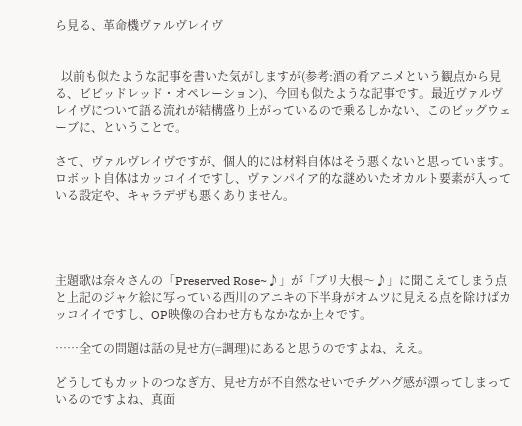ら見る、革命機ヴァルヴレイヴ


  以前も似たような記事を書いた気がしますが(参考:酒の肴アニメという観点から見る、ビビッドレッド・オペレーション)、今回も似たような記事です。最近ヴァルヴレイヴについて語る流れが結構盛り上がっているので乗るしかない、このビッグウェーブに、ということで。

さて、ヴァルヴレイヴですが、個人的には材料自体はそう悪くないと思っています。ロボット自体はカッコイイですし、ヴァンパイア的な謎めいたオカルト要素が入っている設定や、キャラデザも悪くありません。




主題歌は奈々さんの「Preserved Rose~♪」が「ブリ大根〜♪」に聞こえてしまう点と上記のジャケ絵に写っている西川のアニキの下半身がオムツに見える点を除けばカッコイイですし、OP映像の合わせ方もなかなか上々です。

……全ての問題は話の見せ方(=調理)にあると思うのですよね、ええ。

どうしてもカットのつなぎ方、見せ方が不自然なせいでチグハグ感が漂ってしまっているのですよね、真面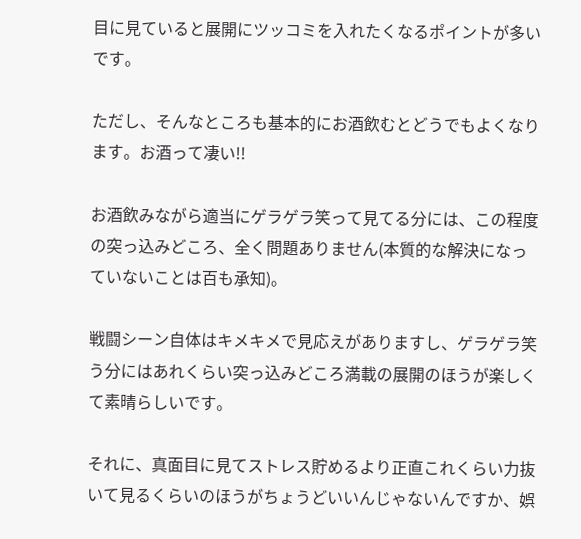目に見ていると展開にツッコミを入れたくなるポイントが多いです。

ただし、そんなところも基本的にお酒飲むとどうでもよくなります。お酒って凄い!!

お酒飲みながら適当にゲラゲラ笑って見てる分には、この程度の突っ込みどころ、全く問題ありません(本質的な解決になっていないことは百も承知)。

戦闘シーン自体はキメキメで見応えがありますし、ゲラゲラ笑う分にはあれくらい突っ込みどころ満載の展開のほうが楽しくて素晴らしいです。

それに、真面目に見てストレス貯めるより正直これくらい力抜いて見るくらいのほうがちょうどいいんじゃないんですか、娯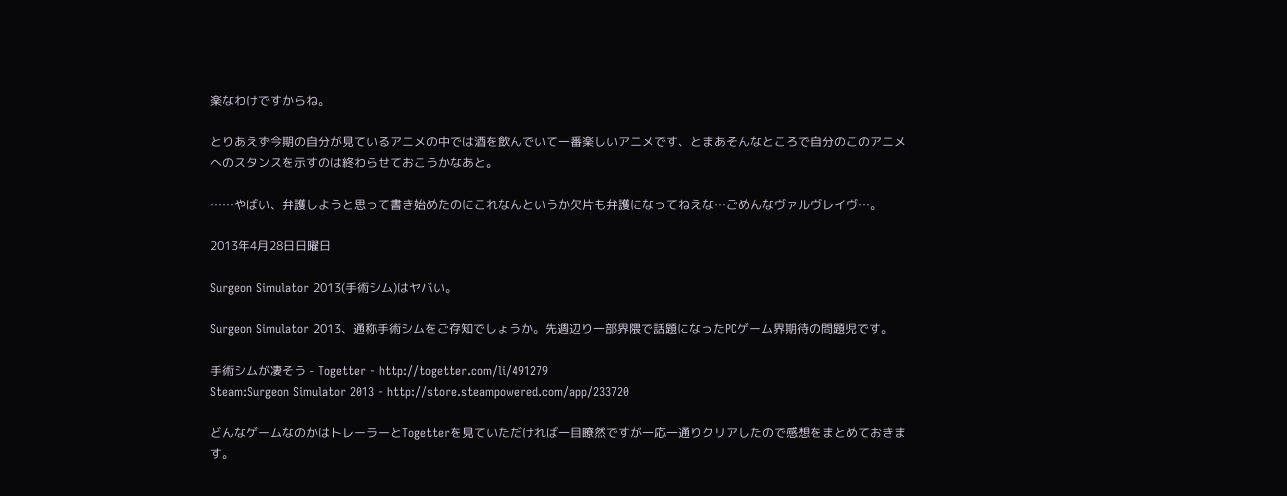楽なわけですからね。

とりあえず今期の自分が見ているアニメの中では酒を飲んでいて一番楽しいアニメです、とまあそんなところで自分のこのアニメへのスタンスを示すのは終わらせておこうかなあと。

……やばい、弁護しようと思って書き始めたのにこれなんというか欠片も弁護になってねえな…ごめんなヴァルヴレイヴ…。

2013年4月28日日曜日

Surgeon Simulator 2013(手術シム)はヤバい。

Surgeon Simulator 2013、通称手術シムをご存知でしょうか。先週辺り一部界隈で話題になったPCゲーム界期待の問題児です。

手術シムが凄そう - Togetter - http://togetter.com/li/491279
Steam:Surgeon Simulator 2013 - http://store.steampowered.com/app/233720

どんなゲームなのかはトレーラーとTogetterを見ていただければ一目瞭然ですが一応一通りクリアしたので感想をまとめておきます。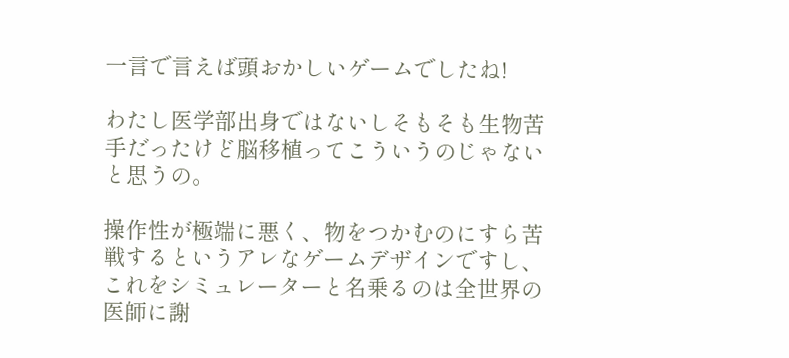一言で言えば頭おかしいゲームでしたね!

わたし医学部出身ではないしそもそも生物苦手だったけど脳移植ってこういうのじゃないと思うの。

操作性が極端に悪く、物をつかむのにすら苦戦するというアレなゲームデザインですし、これをシミュレーターと名乗るのは全世界の医師に謝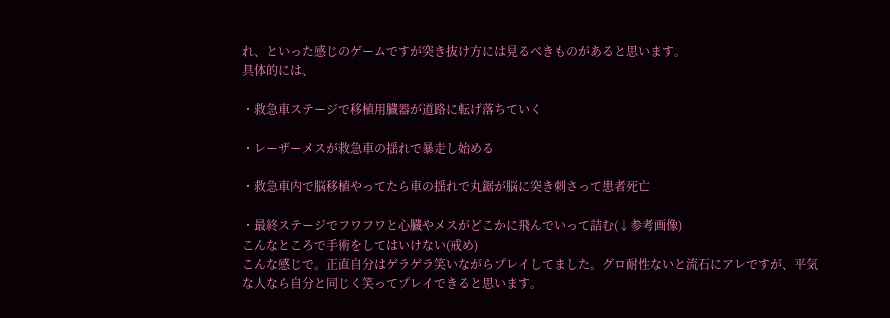れ、といった感じのゲームですが突き抜け方には見るべきものがあると思います。
具体的には、

・救急車ステージで移植用臓器が道路に転げ落ちていく

・レーザーメスが救急車の揺れで暴走し始める

・救急車内で脳移植やってたら車の揺れで丸鋸が脳に突き刺さって患者死亡

・最終ステージでフワフワと心臓やメスがどこかに飛んでいって詰む(↓参考画像)
こんなところで手術をしてはいけない(戒め)
こんな感じで。正直自分はゲラゲラ笑いながらプレイしてました。グロ耐性ないと流石にアレですが、平気な人なら自分と同じく笑ってプレイできると思います。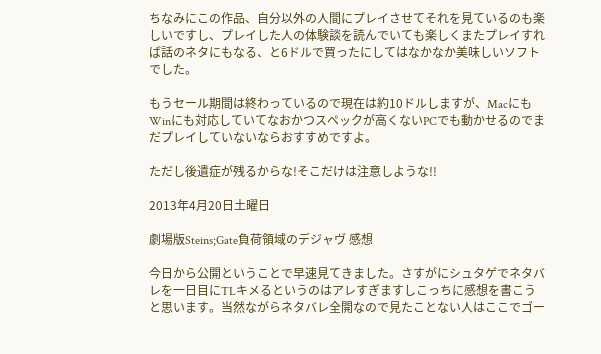ちなみにこの作品、自分以外の人間にプレイさせてそれを見ているのも楽しいですし、プレイした人の体験談を読んでいても楽しくまたプレイすれば話のネタにもなる、と6ドルで買ったにしてはなかなか美味しいソフトでした。

もうセール期間は終わっているので現在は約10ドルしますが、MacにもWinにも対応していてなおかつスペックが高くないPCでも動かせるのでまだプレイしていないならおすすめですよ。

ただし後遺症が残るからな!そこだけは注意しような!!

2013年4月20日土曜日

劇場版Steins;Gate負荷領域のデジャヴ 感想

今日から公開ということで早速見てきました。さすがにシュタゲでネタバレを一日目にTLキメるというのはアレすぎますしこっちに感想を書こうと思います。当然ながらネタバレ全開なので見たことない人はここでゴー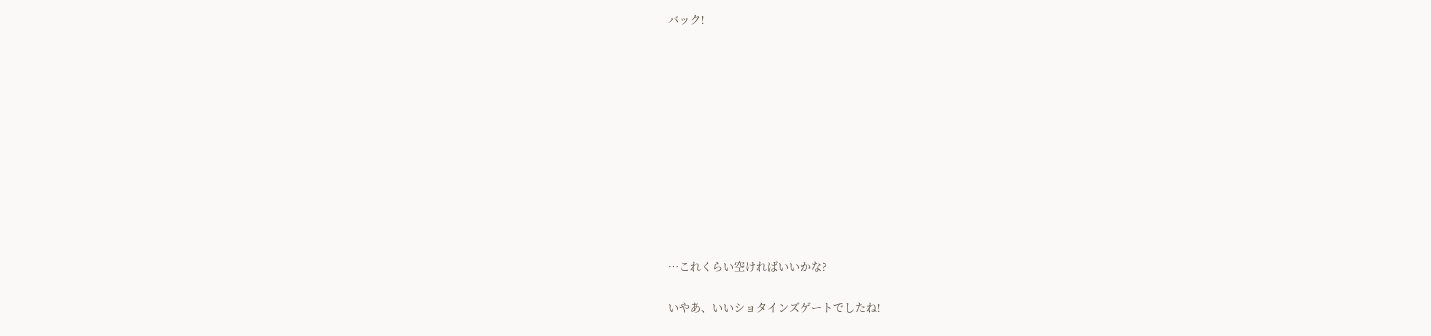バック!











…これくらい空ければいいかな?

いやあ、いいショタインズゲートでしたね!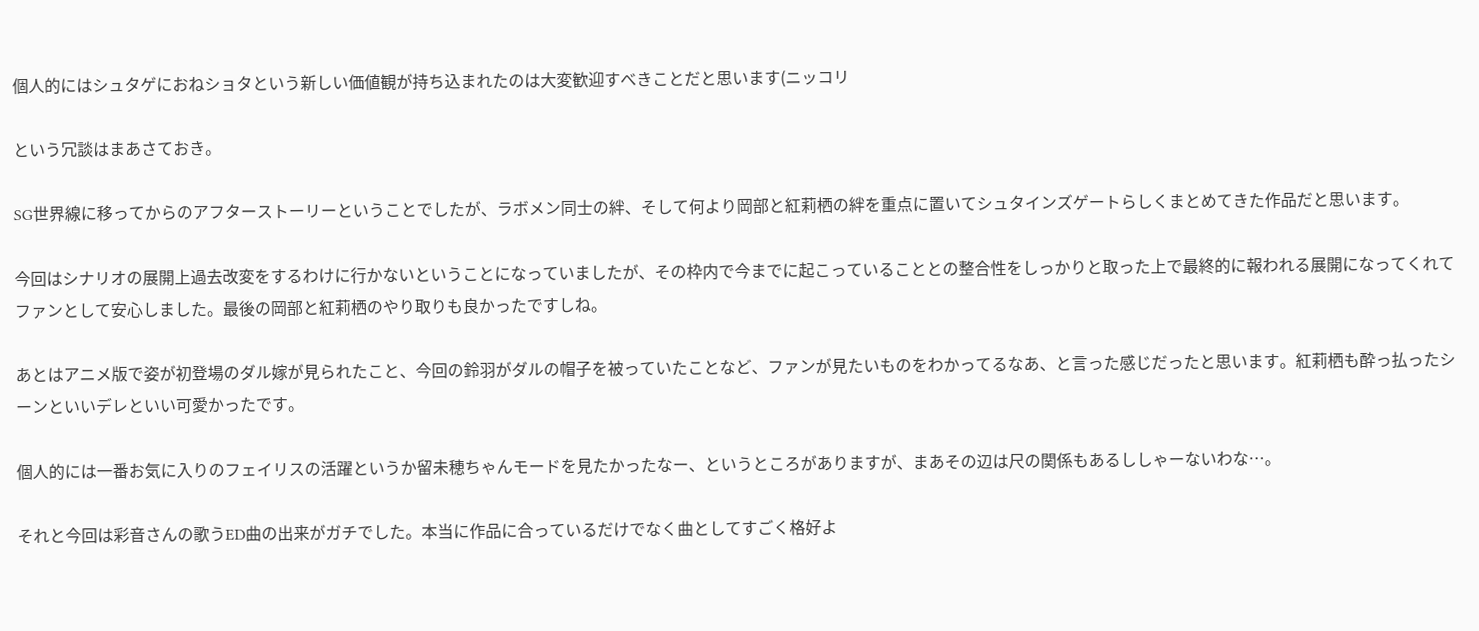個人的にはシュタゲにおねショタという新しい価値観が持ち込まれたのは大変歓迎すべきことだと思います(ニッコリ

という冗談はまあさておき。

SG世界線に移ってからのアフターストーリーということでしたが、ラボメン同士の絆、そして何より岡部と紅莉栖の絆を重点に置いてシュタインズゲートらしくまとめてきた作品だと思います。

今回はシナリオの展開上過去改変をするわけに行かないということになっていましたが、その枠内で今までに起こっていることとの整合性をしっかりと取った上で最終的に報われる展開になってくれてファンとして安心しました。最後の岡部と紅莉栖のやり取りも良かったですしね。

あとはアニメ版で姿が初登場のダル嫁が見られたこと、今回の鈴羽がダルの帽子を被っていたことなど、ファンが見たいものをわかってるなあ、と言った感じだったと思います。紅莉栖も酔っ払ったシーンといいデレといい可愛かったです。

個人的には一番お気に入りのフェイリスの活躍というか留未穂ちゃんモードを見たかったなー、というところがありますが、まあその辺は尺の関係もあるししゃーないわな…。

それと今回は彩音さんの歌うED曲の出来がガチでした。本当に作品に合っているだけでなく曲としてすごく格好よ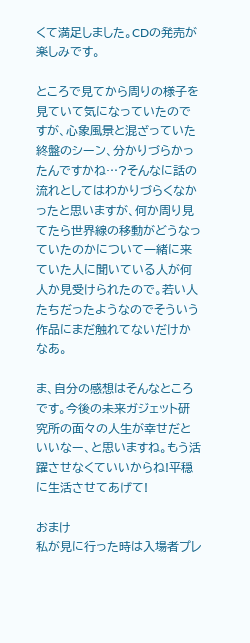くて満足しました。CDの発売が楽しみです。

ところで見てから周りの様子を見ていて気になっていたのですが、心象風景と混ざっていた終盤のシーン、分かりづらかったんですかね…?そんなに話の流れとしてはわかりづらくなかったと思いますが、何か周り見てたら世界線の移動がどうなっていたのかについて一緒に来ていた人に聞いている人が何人か見受けられたので。若い人たちだったようなのでそういう作品にまだ触れてないだけかなあ。

ま、自分の感想はそんなところです。今後の未来ガジェット研究所の面々の人生が幸せだといいなー、と思いますね。もう活躍させなくていいからね!平穏に生活させてあげて!

おまけ
私が見に行った時は入場者プレ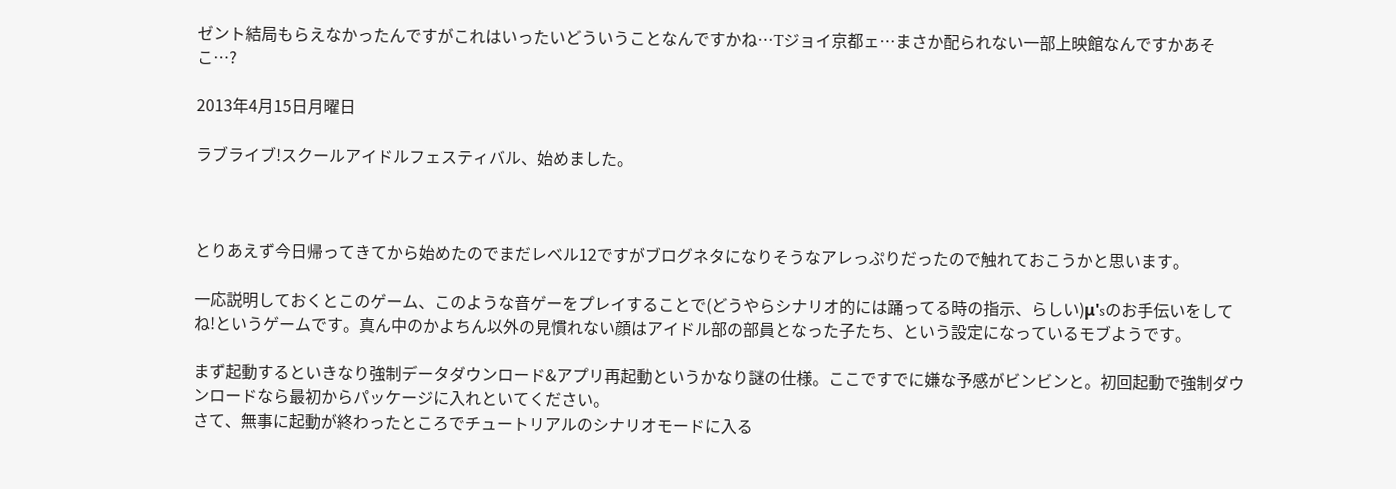ゼント結局もらえなかったんですがこれはいったいどういうことなんですかね…Tジョイ京都ェ…まさか配られない一部上映館なんですかあそこ…?

2013年4月15日月曜日

ラブライブ!スクールアイドルフェスティバル、始めました。



とりあえず今日帰ってきてから始めたのでまだレベル12ですがブログネタになりそうなアレっぷりだったので触れておこうかと思います。

一応説明しておくとこのゲーム、このような音ゲーをプレイすることで(どうやらシナリオ的には踊ってる時の指示、らしい)μ'sのお手伝いをしてね!というゲームです。真ん中のかよちん以外の見慣れない顔はアイドル部の部員となった子たち、という設定になっているモブようです。

まず起動するといきなり強制データダウンロード&アプリ再起動というかなり謎の仕様。ここですでに嫌な予感がビンビンと。初回起動で強制ダウンロードなら最初からパッケージに入れといてください。
さて、無事に起動が終わったところでチュートリアルのシナリオモードに入る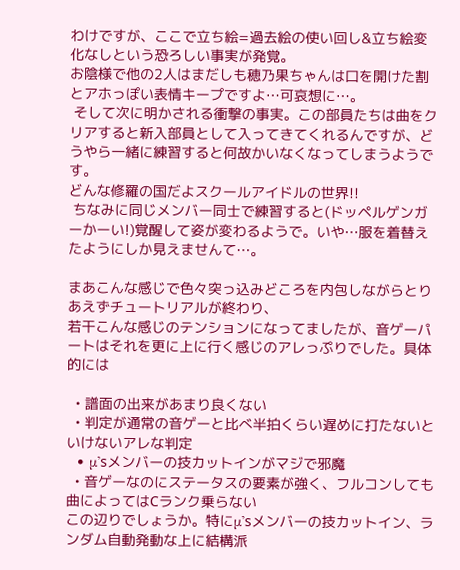わけですが、ここで立ち絵=過去絵の使い回し&立ち絵変化なしという恐ろしい事実が発覚。
お陰様で他の2人はまだしも穂乃果ちゃんは口を開けた割とアホっぽい表情キープですよ…可哀想に…。
 そして次に明かされる衝撃の事実。この部員たちは曲をクリアすると新入部員として入ってきてくれるんですが、どうやら一緒に練習すると何故かいなくなってしまうようです。
どんな修羅の国だよスクールアイドルの世界!!
 ちなみに同じメンバー同士で練習すると(ドッペルゲンガーかーい!)覚醒して姿が変わるようで。いや…服を着替えたようにしか見えませんて…。

まあこんな感じで色々突っ込みどころを内包しながらとりあえずチュートリアルが終わり、
若干こんな感じのテンションになってましたが、音ゲーパートはそれを更に上に行く感じのアレっぷりでした。具体的には

  • 譜面の出来があまり良くない
  • 判定が通常の音ゲーと比べ半拍くらい遅めに打たないといけないアレな判定
  • μ'sメンバーの技カットインがマジで邪魔
  • 音ゲーなのにステータスの要素が強く、フルコンしても曲によってはCランク乗らない
この辺りでしょうか。特にμ'sメンバーの技カットイン、ランダム自動発動な上に結構派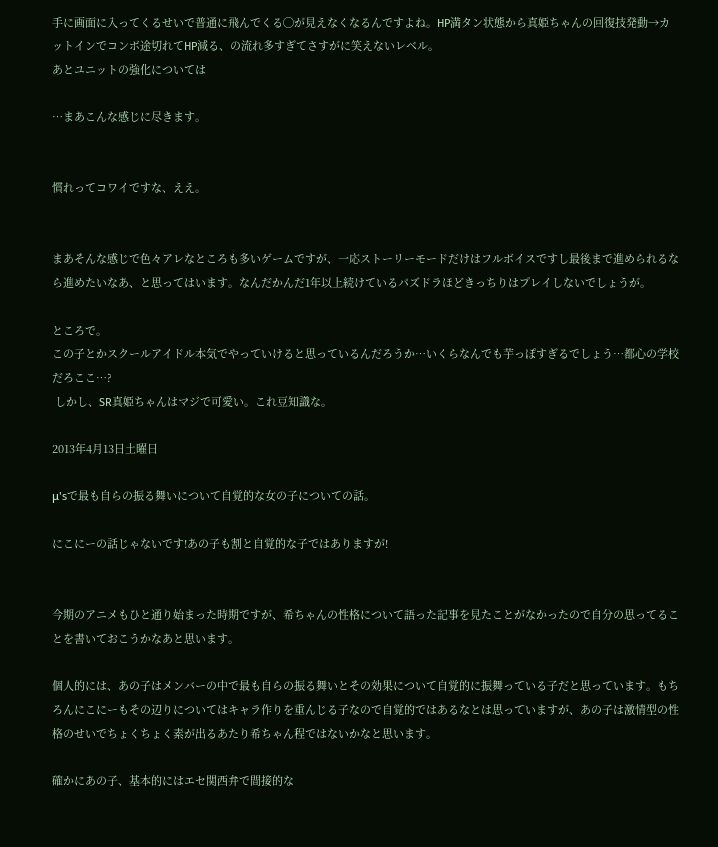手に画面に入ってくるせいで普通に飛んでくる◯が見えなくなるんですよね。HP満タン状態から真姫ちゃんの回復技発動→カットインでコンボ途切れてHP減る、の流れ多すぎてさすがに笑えないレベル。
あとユニットの強化については

…まあこんな感じに尽きます。


慣れってコワイですな、ええ。


まあそんな感じで色々アレなところも多いゲームですが、一応ストーリーモードだけはフルボイスですし最後まで進められるなら進めたいなあ、と思ってはいます。なんだかんだ1年以上続けているパズドラほどきっちりはプレイしないでしょうが。

ところで。
この子とかスクールアイドル本気でやっていけると思っているんだろうか…いくらなんでも芋っぽすぎるでしょう…都心の学校だろここ…?
 しかし、SR真姫ちゃんはマジで可愛い。これ豆知識な。

2013年4月13日土曜日

μ'sで最も自らの振る舞いについて自覚的な女の子についての話。

にこにーの話じゃないです!あの子も割と自覚的な子ではありますが!


今期のアニメもひと通り始まった時期ですが、希ちゃんの性格について語った記事を見たことがなかったので自分の思ってることを書いておこうかなあと思います。

個人的には、あの子はメンバーの中で最も自らの振る舞いとその効果について自覚的に振舞っている子だと思っています。もちろんにこにーもその辺りについてはキャラ作りを重んじる子なので自覚的ではあるなとは思っていますが、あの子は激情型の性格のせいでちょくちょく素が出るあたり希ちゃん程ではないかなと思います。

確かにあの子、基本的にはエセ関西弁で間接的な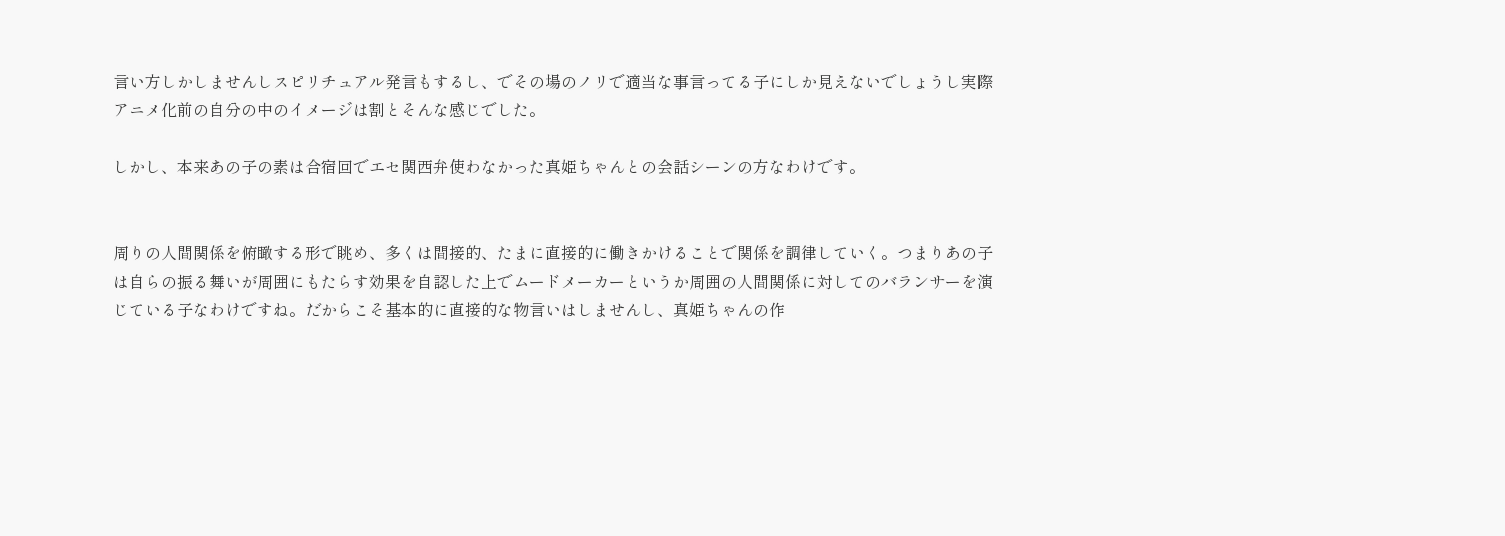言い方しかしませんしスピリチュアル発言もするし、でその場のノリで適当な事言ってる子にしか見えないでしょうし実際アニメ化前の自分の中のイメージは割とそんな感じでした。

しかし、本来あの子の素は合宿回でエセ関西弁使わなかった真姫ちゃんとの会話シーンの方なわけです。


周りの人間関係を俯瞰する形で眺め、多くは間接的、たまに直接的に働きかけることで関係を調律していく。つまりあの子は自らの振る舞いが周囲にもたらす効果を自認した上でムードメーカーというか周囲の人間関係に対してのバランサーを演じている子なわけですね。だからこそ基本的に直接的な物言いはしませんし、真姫ちゃんの作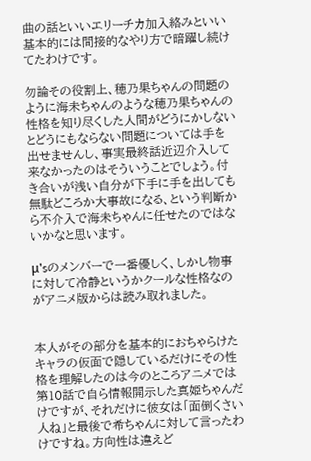曲の話といいエリーチカ加入絡みといい基本的には間接的なやり方で暗躍し続けてたわけです。

勿論その役割上、穂乃果ちゃんの問題のように海未ちゃんのような穂乃果ちゃんの性格を知り尽くした人間がどうにかしないとどうにもならない問題については手を出せませんし、事実最終話近辺介入して来なかったのはそういうことでしょう。付き合いが浅い自分が下手に手を出しても無駄どころか大事故になる、という判断から不介入で海未ちゃんに任せたのではないかなと思います。

μ'sのメンバーで一番優しく、しかし物事に対して冷静というかクールな性格なのがアニメ版からは読み取れました。


本人がその部分を基本的におちゃらけたキャラの仮面で隠しているだけにその性格を理解したのは今のところアニメでは第10話で自ら情報開示した真姫ちゃんだけですが、それだけに彼女は「面倒くさい人ね」と最後で希ちゃんに対して言ったわけですね。方向性は違えど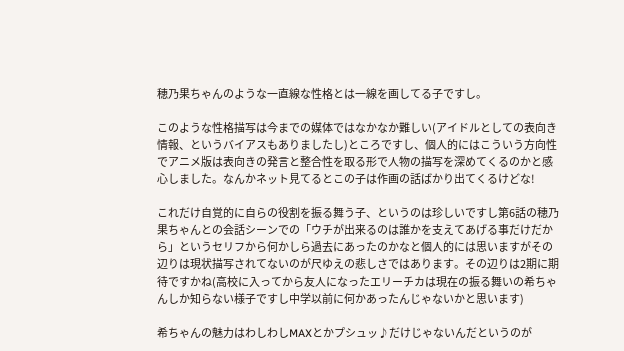穂乃果ちゃんのような一直線な性格とは一線を画してる子ですし。

このような性格描写は今までの媒体ではなかなか難しい(アイドルとしての表向き情報、というバイアスもありましたし)ところですし、個人的にはこういう方向性でアニメ版は表向きの発言と整合性を取る形で人物の描写を深めてくるのかと感心しました。なんかネット見てるとこの子は作画の話ばかり出てくるけどな!

これだけ自覚的に自らの役割を振る舞う子、というのは珍しいですし第6話の穂乃果ちゃんとの会話シーンでの「ウチが出来るのは誰かを支えてあげる事だけだから」というセリフから何かしら過去にあったのかなと個人的には思いますがその辺りは現状描写されてないのが尺ゆえの悲しさではあります。その辺りは2期に期待ですかね(高校に入ってから友人になったエリーチカは現在の振る舞いの希ちゃんしか知らない様子ですし中学以前に何かあったんじゃないかと思います)

希ちゃんの魅力はわしわしMAXとかプシュッ♪だけじゃないんだというのが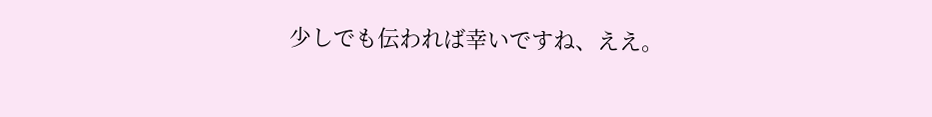少しでも伝われば幸いですね、ええ。